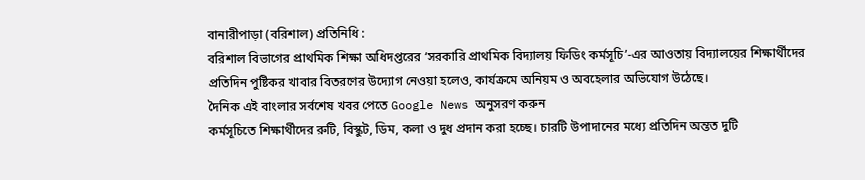বানারীপাড়া (বরিশাল) প্রতিনিধি :
বরিশাল বিভাগের প্রাথমিক শিক্ষা অধিদপ্তরের ‘সরকারি প্রাথমিক বিদ্যালয় ফিডিং কর্মসূচি’-এর আওতায় বিদ্যালয়ের শিক্ষার্থীদের প্রতিদিন পুষ্টিকর খাবার বিতরণের উদ্যোগ নেওয়া হলেও, কার্যক্রমে অনিয়ম ও অবহেলার অভিযোগ উঠেছে।
দৈনিক এই বাংলার সর্বশেষ খবর পেতে Google News অনুসরণ করুন
কর্মসূচিতে শিক্ষার্থীদের রুটি, বিস্কুট, ডিম, কলা ও দুধ প্রদান করা হচ্ছে। চারটি উপাদানের মধ্যে প্রতিদিন অন্তত দুটি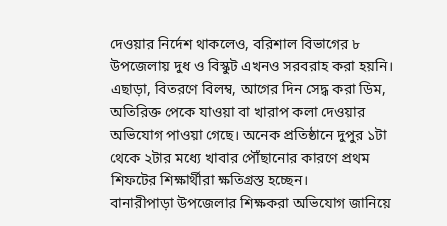দেওয়ার নির্দেশ থাকলেও, বরিশাল বিভাগের ৮ উপজেলায় দুধ ও বিস্কুট এখনও সরবরাহ করা হয়নি। এছাড়া, বিতরণে বিলম্ব, আগের দিন সেদ্ধ করা ডিম, অতিরিক্ত পেকে যাওয়া বা খারাপ কলা দেওয়ার অভিযোগ পাওয়া গেছে। অনেক প্রতিষ্ঠানে দুপুর ১টা থেকে ২টার মধ্যে খাবার পৌঁছানোর কারণে প্রথম শিফটের শিক্ষার্থীরা ক্ষতিগ্রস্ত হচ্ছেন।
বানারীপাড়া উপজেলার শিক্ষকরা অভিযোগ জানিয়ে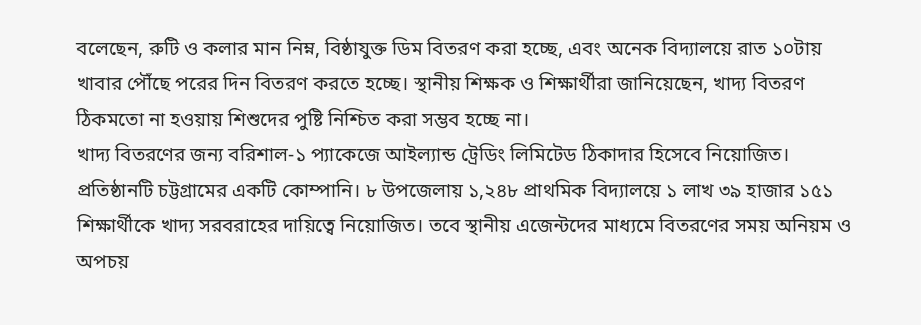বলেছেন, রুটি ও কলার মান নিম্ন, বিষ্ঠাযুক্ত ডিম বিতরণ করা হচ্ছে, এবং অনেক বিদ্যালয়ে রাত ১০টায় খাবার পৌঁছে পরের দিন বিতরণ করতে হচ্ছে। স্থানীয় শিক্ষক ও শিক্ষার্থীরা জানিয়েছেন, খাদ্য বিতরণ ঠিকমতো না হওয়ায় শিশুদের পুষ্টি নিশ্চিত করা সম্ভব হচ্ছে না।
খাদ্য বিতরণের জন্য বরিশাল-১ প্যাকেজে আইল্যান্ড ট্রেডিং লিমিটেড ঠিকাদার হিসেবে নিয়োজিত। প্রতিষ্ঠানটি চট্টগ্রামের একটি কোম্পানি। ৮ উপজেলায় ১,২৪৮ প্রাথমিক বিদ্যালয়ে ১ লাখ ৩৯ হাজার ১৫১ শিক্ষার্থীকে খাদ্য সরবরাহের দায়িত্বে নিয়োজিত। তবে স্থানীয় এজেন্টদের মাধ্যমে বিতরণের সময় অনিয়ম ও অপচয়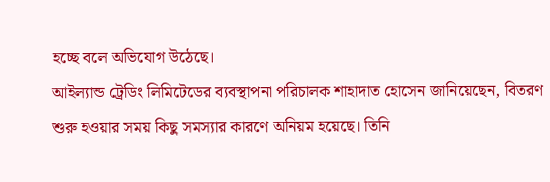হচ্ছে বলে অভিযোগ উঠেছে।
আইল্যান্ড ট্রেডিং লিমিটেডের ব্যবস্থাপনা পরিচালক শাহাদাত হোসেন জানিয়েছেন, বিতরণ শুরু হওয়ার সময় কিছু সমস্যার কারণে অনিয়ম হয়েছে। তিনি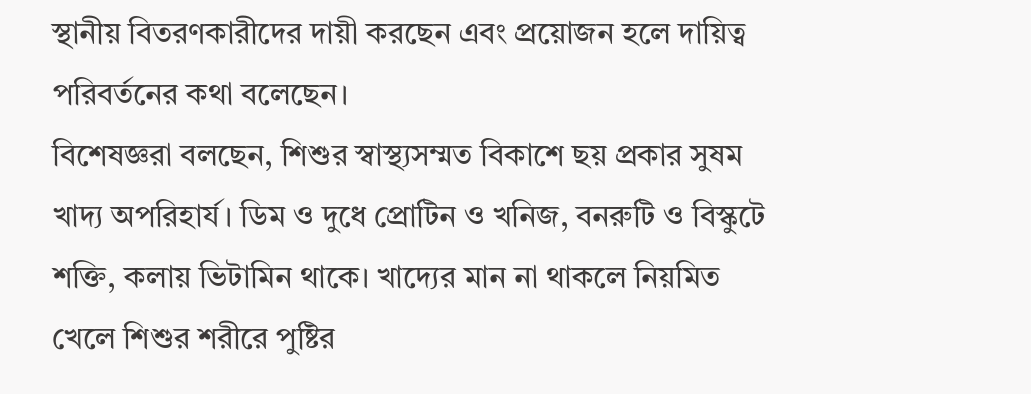স্থানীয় বিতরণকারীদের দায়ী করছেন এবং প্রয়োজন হলে দায়িত্ব পরিবর্তনের কথা বলেছেন।
বিশেষজ্ঞরা বলছেন, শিশুর স্বাস্থ্যসম্মত বিকাশে ছয় প্রকার সুষম খাদ্য অপরিহার্য। ডিম ও দুধে প্রোটিন ও খনিজ, বনরুটি ও বিস্কুটে শক্তি, কলায় ভিটামিন থাকে। খাদ্যের মান না থাকলে নিয়মিত খেলে শিশুর শরীরে পুষ্টির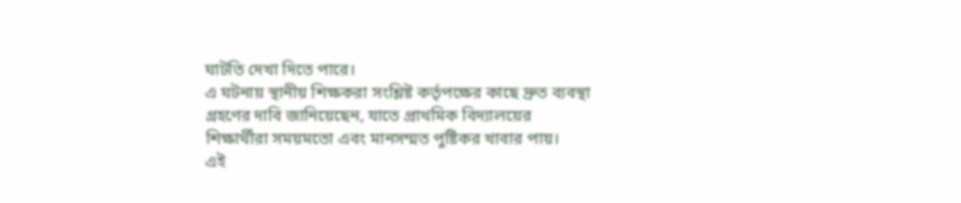ঘাটতি দেখা দিতে পারে।
এ ঘটনায় স্থানীয় শিক্ষকরা সংশ্লিষ্ট কর্তৃপক্ষের কাছে দ্রুত ব্যবস্থা গ্রহণের দাবি জানিয়েছেন, যাতে প্রাথমিক বিদ্যালয়ের শিক্ষার্থীরা সময়মতো এবং মানসম্মত পুষ্টিকর খাবার পায়।
এই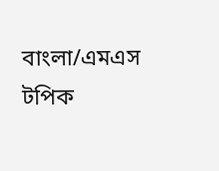বাংলা/এমএস
টপিক